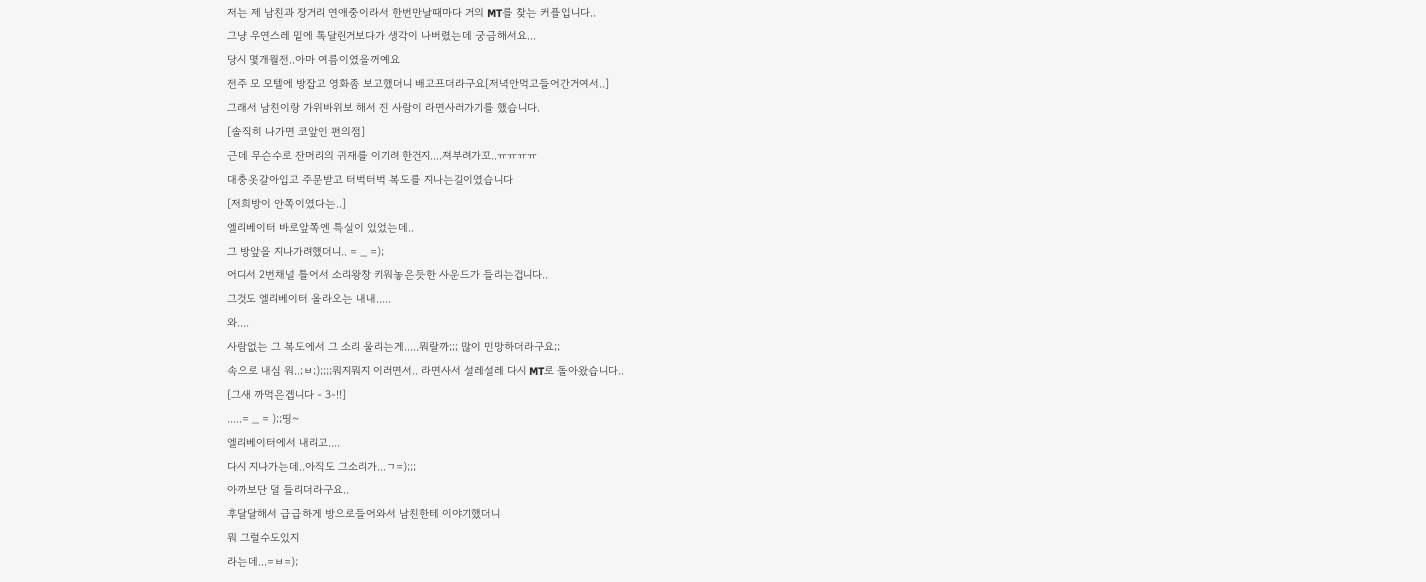저는 제 남친과 장거리 연애중이라서 한번만날때마다 거의 MT를 찾는 커플입니다..
그냥 우연스레 밑에 톡달린거보다가 생각이 나버렸는데 궁금해서요...
당시 몇개월전..아마 여름이였을꺼예요
전주 모 모텔에 방잡고 영화좀 보고했더니 배고프더라구요[저녁안먹고들어간거여서..]
그래서 남친이랑 가위바위보 해서 진 사람이 라면사러가기를 했습니다.
[솔직히 나가면 코앞인 편의점]
근데 무슨수로 잔머리의 귀재를 이기려 한건지....져부려가꼬..ㅠㅠㅠㅠ
대충옷갈아입고 주문받고 터벅터벅 복도를 지나는길이였습니다
[저희방이 안쪽이였다는..]
엘리베이터 바로앞쪽엔 특실이 있었는데..
그 방앞을 지나가려했더니.. = _ =);
어디서 2번채널 틀어서 소리왕창 키워놓은듯한 사운드가 들리는겁니다..
그것도 엘리베이터 올라오는 내내.....
와....
사람없는 그 복도에서 그 소리 울리는게.....뭐랄까;;; 많이 민망하더라구요;;
속으로 내심 워..;ㅂ;);;;;뭐지뭐지 이러면서.. 라면사서 설레설레 다시 MT로 돌아왔습니다..
[그새 까먹은겝니다 - 3-!!]
.....= _ = );;띵~
엘리베이터에서 내리고....
다시 지나가는데..아직도 그소리가...ㄱ=);;;
아까보단 덜 들리더라구요..
후달달해서 급급하게 방으로들어와서 남친한테 이야기했더니
뭐 그럴수도있지
라는데...=ㅂ=);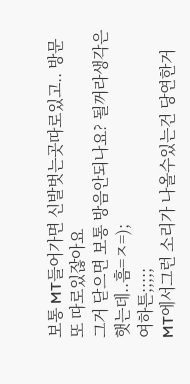보통 MT들어가면 신발벗는곳따로있고.. 방문 또 따로있잖아요
그거 닫으면 보통 방음안되나요? 될꺼라생각은햇는데..흠=ㅈ=);
여하튼;;;;;
MT에서그런 소리가 나올수있는건 당연한거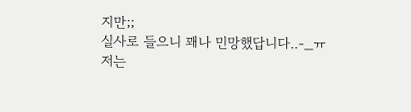지만;;
실사로 들으니 꽤나 민망했답니다..-_ㅠ
저는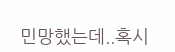민망했는데..혹시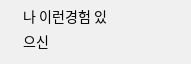나 이런경험 있으신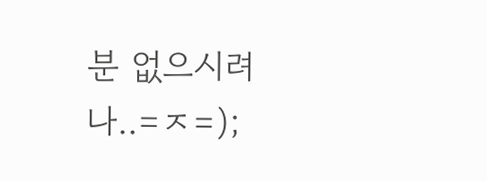분 없으시려나..=ㅈ=);